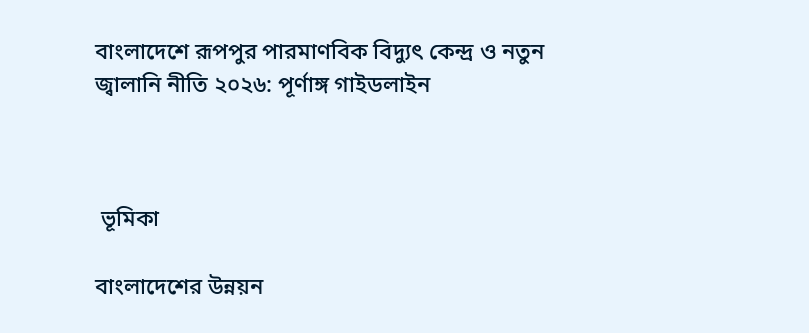বাংলাদেশে রূপপুর পারমাণবিক বিদ্যুৎ কেন্দ্র ও নতুন জ্বালানি নীতি ২০২৬: পূর্ণাঙ্গ গাইডলাইন



 ভূমিকা

বাংলাদেশের উন্নয়ন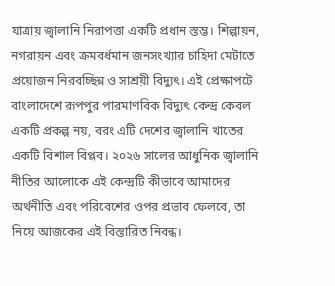যাত্রায় জ্বালানি নিরাপত্তা একটি প্রধান স্তম্ভ। শিল্পায়ন, নগরায়ন এবং ক্রমবর্ধমান জনসংখ্যার চাহিদা মেটাতে প্রয়োজন নিরবচ্ছিন্ন ও সাশ্রয়ী বিদ্যুৎ। এই প্রেক্ষাপটে বাংলাদেশে রূপপুর পারমাণবিক বিদ্যুৎ কেন্দ্র কেবল একটি প্রকল্প নয়, বরং এটি দেশের জ্বালানি খাতের একটি বিশাল বিপ্লব। ২০২৬ সালের আধুনিক জ্বালানি নীতির আলোকে এই কেন্দ্রটি কীভাবে আমাদের অর্থনীতি এবং পরিবেশের ওপর প্রভাব ফেলবে, তা নিয়ে আজকের এই বিস্তারিত নিবন্ধ।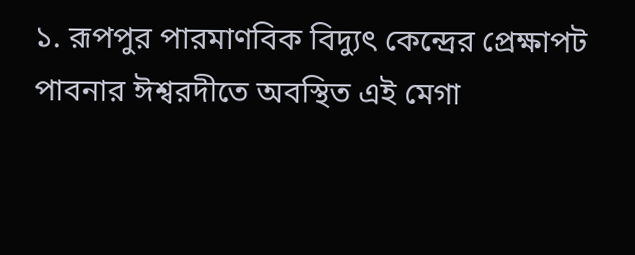১. রূপপুর পারমাণবিক বিদ্যুৎ কেন্দ্রের প্রেক্ষাপট
পাবনার ঈশ্বরদীতে অবস্থিত এই মেগা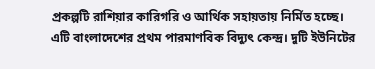প্রকল্পটি রাশিয়ার কারিগরি ও আর্থিক সহায়তায় নির্মিত হচ্ছে। এটি বাংলাদেশের প্রথম পারমাণবিক বিদ্যুৎ কেন্দ্র। দুটি ইউনিটের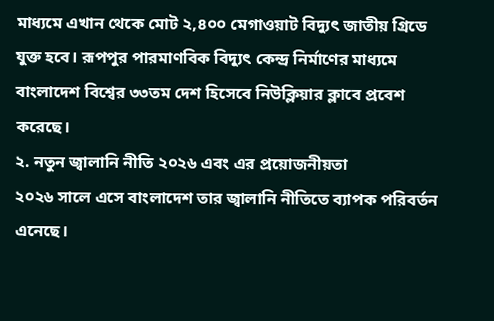মাধ্যমে এখান থেকে মোট ২,৪০০ মেগাওয়াট বিদ্যুৎ জাতীয় গ্রিডে যুক্ত হবে। রূপপুর পারমাণবিক বিদ্যুৎ কেন্দ্র নির্মাণের মাধ্যমে বাংলাদেশ বিশ্বের ৩৩তম দেশ হিসেবে নিউক্লিয়ার ক্লাবে প্রবেশ করেছে।
২. নতুন জ্বালানি নীতি ২০২৬ এবং এর প্রয়োজনীয়তা
২০২৬ সালে এসে বাংলাদেশ তার জ্বালানি নীতিতে ব্যাপক পরিবর্তন এনেছে।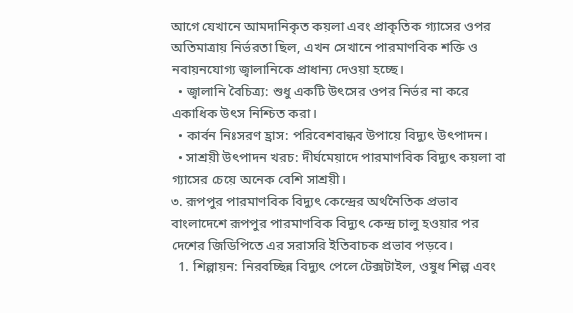আগে যেখানে আমদানিকৃত কয়লা এবং প্রাকৃতিক গ্যাসের ওপর অতিমাত্রায় নির্ভরতা ছিল, এখন সেখানে পারমাণবিক শক্তি ও নবায়নযোগ্য জ্বালানিকে প্রাধান্য দেওয়া হচ্ছে।
  • জ্বালানি বৈচিত্র্য: শুধু একটি উৎসের ওপর নির্ভর না করে একাধিক উৎস নিশ্চিত করা।
  • কার্বন নিঃসরণ হ্রাস: পরিবেশবান্ধব উপায়ে বিদ্যুৎ উৎপাদন।
  • সাশ্রয়ী উৎপাদন খরচ: দীর্ঘমেয়াদে পারমাণবিক বিদ্যুৎ কয়লা বা গ্যাসের চেয়ে অনেক বেশি সাশ্রয়ী।
৩. রূপপুর পারমাণবিক বিদ্যুৎ কেন্দ্রের অর্থনৈতিক প্রভাব
বাংলাদেশে রূপপুর পারমাণবিক বিদ্যুৎ কেন্দ্র চালু হওয়ার পর দেশের জিডিপিতে এর সরাসরি ইতিবাচক প্রভাব পড়বে।
  1. শিল্পায়ন: নিরবচ্ছিন্ন বিদ্যুৎ পেলে টেক্সটাইল, ওষুধ শিল্প এবং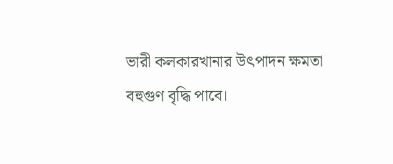ভারী কলকারখানার উৎপাদন ক্ষমতা বহুগুণ বৃদ্ধি পাবে।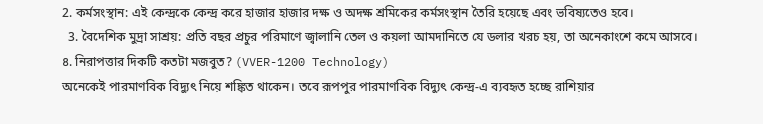2. কর্মসংস্থান: এই কেন্দ্রকে কেন্দ্র করে হাজার হাজার দক্ষ ও অদক্ষ শ্রমিকের কর্মসংস্থান তৈরি হয়েছে এবং ভবিষ্যতেও হবে।
  3. বৈদেশিক মুদ্রা সাশ্রয়: প্রতি বছর প্রচুর পরিমাণে জ্বালানি তেল ও কয়লা আমদানিতে যে ডলার খরচ হয়, তা অনেকাংশে কমে আসবে।
৪. নিরাপত্তার দিকটি কতটা মজবুত? (VVER-1200 Technology)
অনেকেই পারমাণবিক বিদ্যুৎ নিয়ে শঙ্কিত থাকেন। তবে রূপপুর পারমাণবিক বিদ্যুৎ কেন্দ্র-এ ব্যবহৃত হচ্ছে রাশিয়ার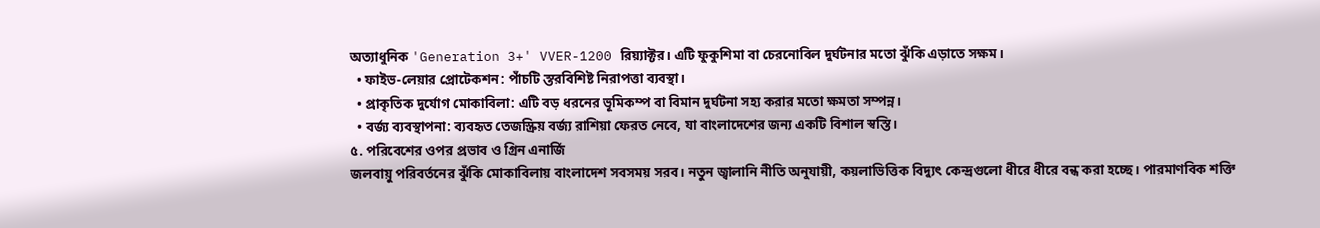অত্যাধুনিক 'Generation 3+' VVER-1200 রিয়্যাক্টর। এটি ফুকুশিমা বা চেরনোবিল দুর্ঘটনার মতো ঝুঁকি এড়াতে সক্ষম।
  • ফাইভ-লেয়ার প্রোটেকশন: পাঁচটি স্তরবিশিষ্ট নিরাপত্তা ব্যবস্থা।
  • প্রাকৃতিক দুর্যোগ মোকাবিলা: এটি বড় ধরনের ভূমিকম্প বা বিমান দুর্ঘটনা সহ্য করার মতো ক্ষমতা সম্পন্ন।
  • বর্জ্য ব্যবস্থাপনা: ব্যবহৃত তেজস্ক্রিয় বর্জ্য রাশিয়া ফেরত নেবে, যা বাংলাদেশের জন্য একটি বিশাল স্বস্তি।
৫. পরিবেশের ওপর প্রভাব ও গ্রিন এনার্জি
জলবায়ু পরিবর্তনের ঝুঁকি মোকাবিলায় বাংলাদেশ সবসময় সরব। নতুন জ্বালানি নীতি অনুযায়ী, কয়লাভিত্তিক বিদ্যুৎ কেন্দ্রগুলো ধীরে ধীরে বন্ধ করা হচ্ছে। পারমাণবিক শক্তি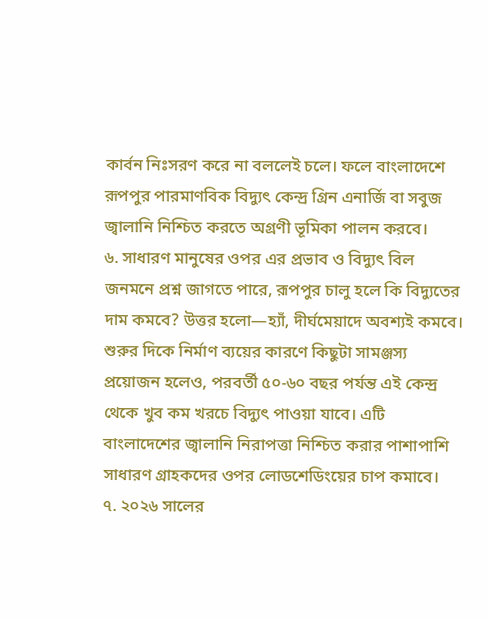কার্বন নিঃসরণ করে না বললেই চলে। ফলে বাংলাদেশে রূপপুর পারমাণবিক বিদ্যুৎ কেন্দ্র গ্রিন এনার্জি বা সবুজ জ্বালানি নিশ্চিত করতে অগ্রণী ভূমিকা পালন করবে।
৬. সাধারণ মানুষের ওপর এর প্রভাব ও বিদ্যুৎ বিল
জনমনে প্রশ্ন জাগতে পারে, রূপপুর চালু হলে কি বিদ্যুতের দাম কমবে? উত্তর হলো—হ্যাঁ, দীর্ঘমেয়াদে অবশ্যই কমবে। শুরুর দিকে নির্মাণ ব্যয়ের কারণে কিছুটা সামঞ্জস্য প্রয়োজন হলেও, পরবর্তী ৫০-৬০ বছর পর্যন্ত এই কেন্দ্র থেকে খুব কম খরচে বিদ্যুৎ পাওয়া যাবে। এটি বাংলাদেশের জ্বালানি নিরাপত্তা নিশ্চিত করার পাশাপাশি সাধারণ গ্রাহকদের ওপর লোডশেডিংয়ের চাপ কমাবে।
৭. ২০২৬ সালের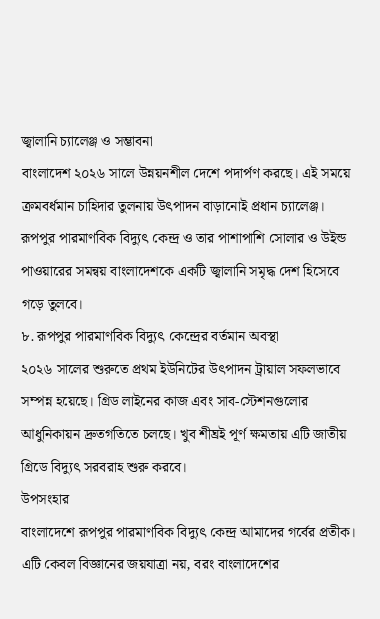জ্বালানি চ্যালেঞ্জ ও সম্ভাবনা
বাংলাদেশ ২০২৬ সালে উন্নয়নশীল দেশে পদার্পণ করছে। এই সময়ে ক্রমবর্ধমান চাহিদার তুলনায় উৎপাদন বাড়ানোই প্রধান চ্যালেঞ্জ। রূপপুর পারমাণবিক বিদ্যুৎ কেন্দ্র ও তার পাশাপাশি সোলার ও উইন্ড পাওয়ারের সমন্বয় বাংলাদেশকে একটি জ্বালানি সমৃদ্ধ দেশ হিসেবে গড়ে তুলবে।
৮. রূপপুর পারমাণবিক বিদ্যুৎ কেন্দ্রের বর্তমান অবস্থা
২০২৬ সালের শুরুতে প্রথম ইউনিটের উৎপাদন ট্রায়াল সফলভাবে সম্পন্ন হয়েছে। গ্রিড লাইনের কাজ এবং সাব-স্টেশনগুলোর আধুনিকায়ন দ্রুতগতিতে চলছে। খুব শীঘ্রই পূর্ণ ক্ষমতায় এটি জাতীয় গ্রিডে বিদ্যুৎ সরবরাহ শুরু করবে।
উপসংহার
বাংলাদেশে রূপপুর পারমাণবিক বিদ্যুৎ কেন্দ্র আমাদের গর্বের প্রতীক। এটি কেবল বিজ্ঞানের জয়যাত্রা নয়, বরং বাংলাদেশের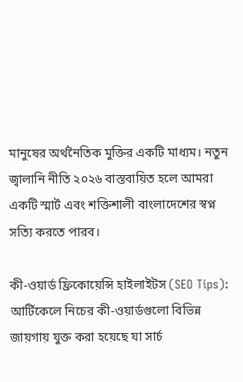মানুষের অর্থনৈতিক মুক্তির একটি মাধ্যম। নতুন জ্বালানি নীতি ২০২৬ বাস্তবায়িত হলে আমরা একটি স্মার্ট এবং শক্তিশালী বাংলাদেশের স্বপ্ন সত্যি করতে পারব।

কী-ওয়ার্ড ফ্রিকোয়েন্সি হাইলাইটস (SEO Tips):
আর্টিকেলে নিচের কী-ওয়ার্ডগুলো বিভিন্ন জায়গায় যুক্ত করা হয়েছে যা সার্চ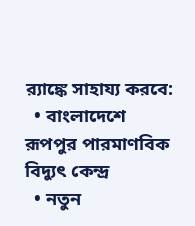র‍্যাঙ্কে সাহায্য করবে:
  • বাংলাদেশে রূপপুর পারমাণবিক বিদ্যুৎ কেন্দ্র
  • নতুন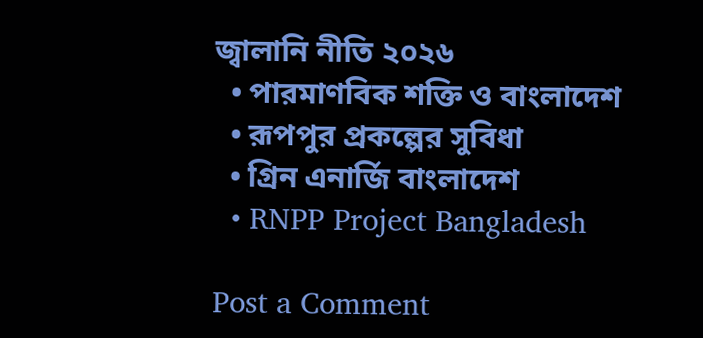জ্বালানি নীতি ২০২৬
  • পারমাণবিক শক্তি ও বাংলাদেশ
  • রূপপুর প্রকল্পের সুবিধা
  • গ্রিন এনার্জি বাংলাদেশ
  • RNPP Project Bangladesh

Post a Comment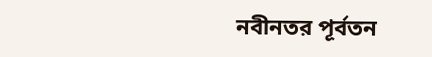নবীনতর পূর্বতন